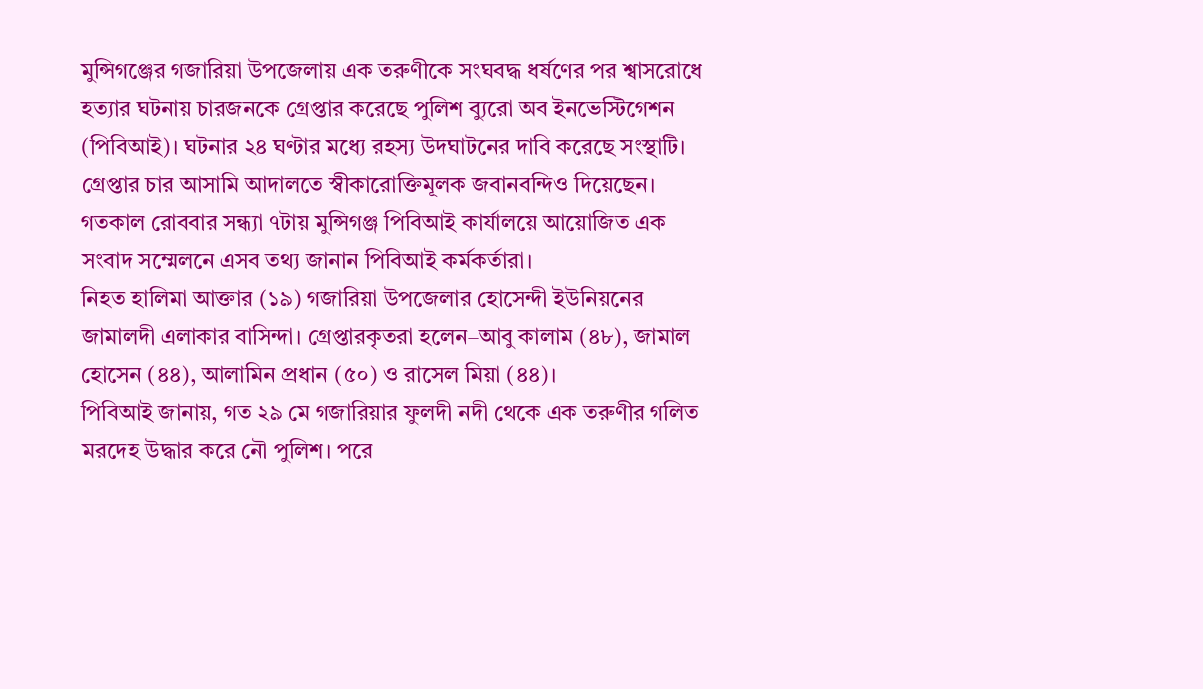মুন্সিগঞ্জের গজারিয়া উপজেলায় এক তরুণীকে সংঘবদ্ধ ধর্ষণের পর শ্বাসরোধে হত্যার ঘটনায় চারজনকে গ্রেপ্তার করেছে পুলিশ ব্যুরো অব ইনভেস্টিগেশন (পিবিআই)। ঘটনার ২৪ ঘণ্টার মধ্যে রহস্য উদঘাটনের দাবি করেছে সংস্থাটি। গ্রেপ্তার চার আসামি আদালতে স্বীকারোক্তিমূলক জবানবন্দিও দিয়েছেন।
গতকাল রোববার সন্ধ্যা ৭টায় মুন্সিগঞ্জ পিবিআই কার্যালয়ে আয়োজিত এক সংবাদ সম্মেলনে এসব তথ্য জানান পিবিআই কর্মকর্তারা।
নিহত হালিমা আক্তার (১৯) গজারিয়া উপজেলার হোসেন্দী ইউনিয়নের জামালদী এলাকার বাসিন্দা। গ্রেপ্তারকৃতরা হলেন–আবু কালাম (৪৮), জামাল হোসেন (৪৪), আলামিন প্রধান (৫০) ও রাসেল মিয়া (৪৪)।
পিবিআই জানায়, গত ২৯ মে গজারিয়ার ফুলদী নদী থেকে এক তরুণীর গলিত মরদেহ উদ্ধার করে নৌ পুলিশ। পরে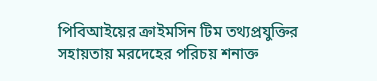পিবিআইয়ের ক্রাইমসিন টিম তথ্যপ্রযুক্তির সহায়তায় মরদেহের পরিচয় শনাক্ত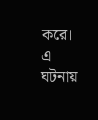করে। এ ঘটনায়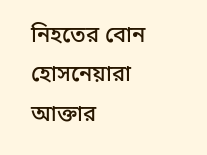নিহতের বোন হোসনেয়ারা আক্তার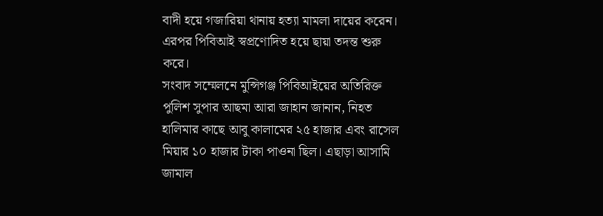বাদী হয়ে গজারিয়া থানায় হত্যা মামলা দায়ের করেন। এরপর পিবিআই স্বপ্রণোদিত হয়ে ছায়া তদন্ত শুরু করে।
সংবাদ সম্মেলনে মুন্সিগঞ্জ পিবিআইয়ের অতিরিক্ত পুলিশ সুপার আছমা আরা জাহান জানান, নিহত হালিমার কাছে আবু কালামের ২৫ হাজার এবং রাসেল মিয়ার ১০ হাজার টাকা পাওনা ছিল। এছাড়া আসামি জামাল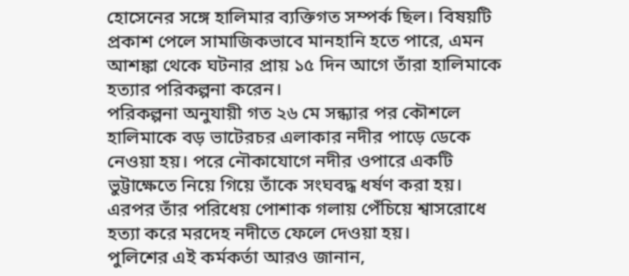হোসেনের সঙ্গে হালিমার ব্যক্তিগত সম্পর্ক ছিল। বিষয়টি প্রকাশ পেলে সামাজিকভাবে মানহানি হতে পারে, এমন আশঙ্কা থেকে ঘটনার প্রায় ১৫ দিন আগে তাঁরা হালিমাকে হত্যার পরিকল্পনা করেন।
পরিকল্পনা অনুযায়ী গত ২৬ মে সন্ধ্যার পর কৌশলে হালিমাকে বড় ভাটেরচর এলাকার নদীর পাড়ে ডেকে নেওয়া হয়। পরে নৌকাযোগে নদীর ওপারে একটি ভুট্টাক্ষেতে নিয়ে গিয়ে তাঁকে সংঘবদ্ধ ধর্ষণ করা হয়। এরপর তাঁর পরিধেয় পোশাক গলায় পেঁচিয়ে শ্বাসরোধে হত্যা করে মরদেহ নদীতে ফেলে দেওয়া হয়।
পুলিশের এই কর্মকর্তা আরও জানান,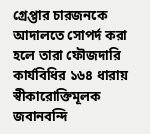গ্রেপ্তার চারজনকে আদালতে সোপর্দ করা হলে তারা ফৌজদারি কার্যবিধির ১৬৪ ধারায় স্বীকারোক্তিমূলক জবানবন্দি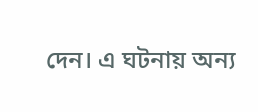দেন। এ ঘটনায় অন্য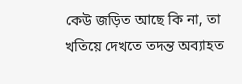কেউ জড়িত আছে কি না, তা খতিয়ে দেখতে তদন্ত অব্যাহত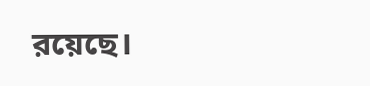রয়েছে।